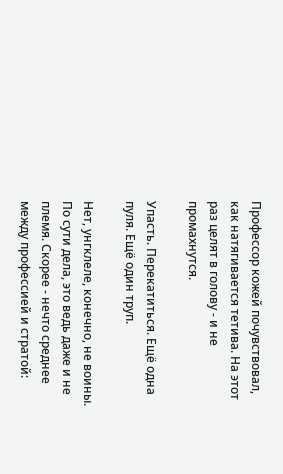Профессор кожей почувствовал, как натягивается тетива. На этот раз целят в голову - и не промахнутся.

Упасть. Перекатиться. Ещё одна пуля. Ещё один труп.

Нет, унгклеле, конечно, не воины. По сути дела, это ведь даже и не племя. Скорее - нечто среднее между профессией и стратой: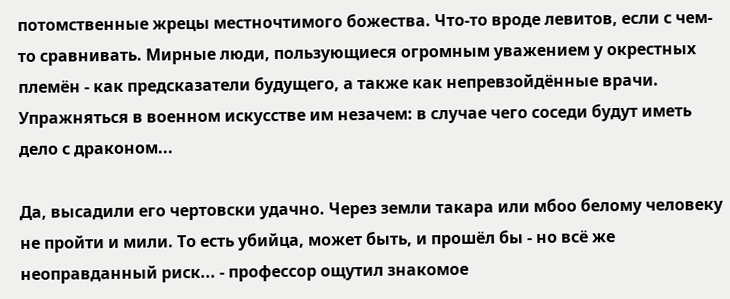потомственные жрецы местночтимого божества. Что-то вроде левитов, если с чем-то сравнивать. Мирные люди, пользующиеся огромным уважением у окрестных племён - как предсказатели будущего, а также как непревзойдённые врачи. Упражняться в военном искусстве им незачем: в случае чего соседи будут иметь дело с драконом...

Да, высадили его чертовски удачно. Через земли такара или мбоо белому человеку не пройти и мили. То есть убийца, может быть, и прошёл бы - но всё же неоправданный риск... - профессор ощутил знакомое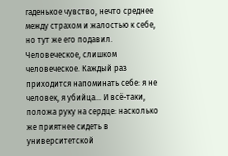гаденькое чувство, нечто среднее между страхом и жалостью к себе, но тут же его подавил. Человеческое, слишком человеческое. Каждый раз приходится напоминать себе: я не человек, я убийца... И всё-таки, положа руку на сердце: насколько же приятнее сидеть в университетской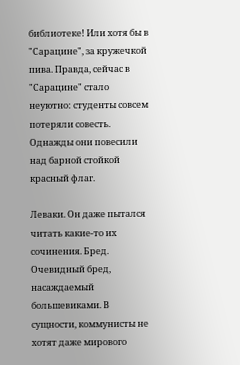библиотеке! Или хотя бы в "Сарацине", за кружечкой пива. Правда, сейчас в "Сарацине" стало неуютно: студенты совсем потеряли совесть. Однажды они повесили над барной стойкой красный флаг.

Леваки. Он даже пытался читать какие-то их сочинения. Бред. Очевидный бред, насаждаемый большевиками. В сущности, коммунисты не хотят даже мирового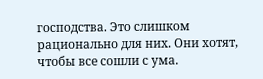господства. Это слишком рационально для них. Они хотят, чтобы все сошли с ума.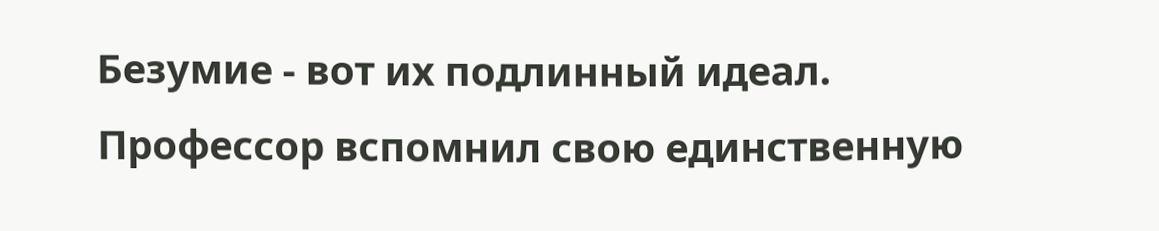Безумие - вот их подлинный идеал. Профессор вспомнил свою единственную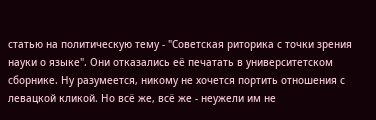статью на политическую тему - "Советская риторика с точки зрения науки о языке". Они отказались её печатать в университетском сборнике. Ну разумеется, никому не хочется портить отношения с левацкой кликой. Но всё же, всё же - неужели им не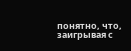понятно, что, заигрывая с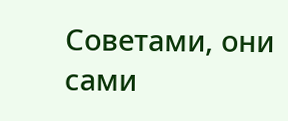Советами, они сами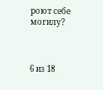роют себе могилу?



6 из 18